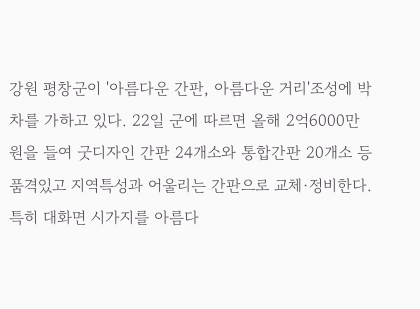강원 평창군이 '아름다운 간판, 아름다운 거리'조성에 박차를 가하고 있다. 22일 군에 따르면 올해 2억6000만 원을 들여 굿디자인 간판 24개소와 통합간판 20개소 등 품격있고 지역특성과 어울리는 간판으로 교체·정비한다. 특히 대화면 시가지를 아름다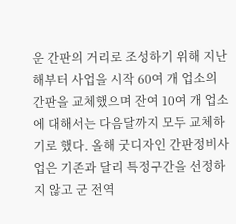운 간판의 거리로 조성하기 위해 지난해부터 사업을 시작 60여 개 업소의 간판을 교체했으며 잔여 10여 개 업소에 대해서는 다음달까지 모두 교체하기로 했다. 올해 굿디자인 간판정비사업은 기존과 달리 특정구간을 선정하지 않고 군 전역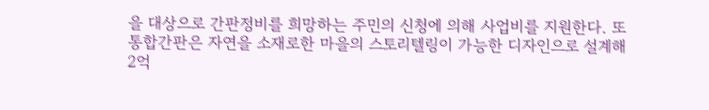을 대상으로 간판정비를 희망하는 주민의 신청에 의해 사업비를 지원한다. 또 통합간판은 자연을 소재로한 마을의 스토리텔링이 가능한 디자인으로 설계해 2억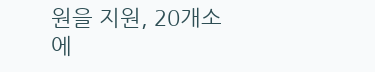원을 지원, 20개소에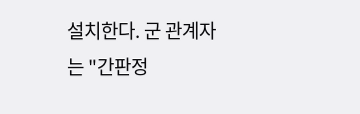설치한다. 군 관계자는 "간판정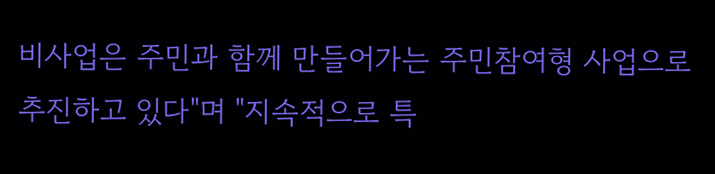비사업은 주민과 함께 만들어가는 주민참여형 사업으로 추진하고 있다"며 "지속적으로 특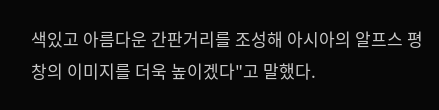색있고 아름다운 간판거리를 조성해 아시아의 알프스 평창의 이미지를 더욱 높이겠다"고 말했다.